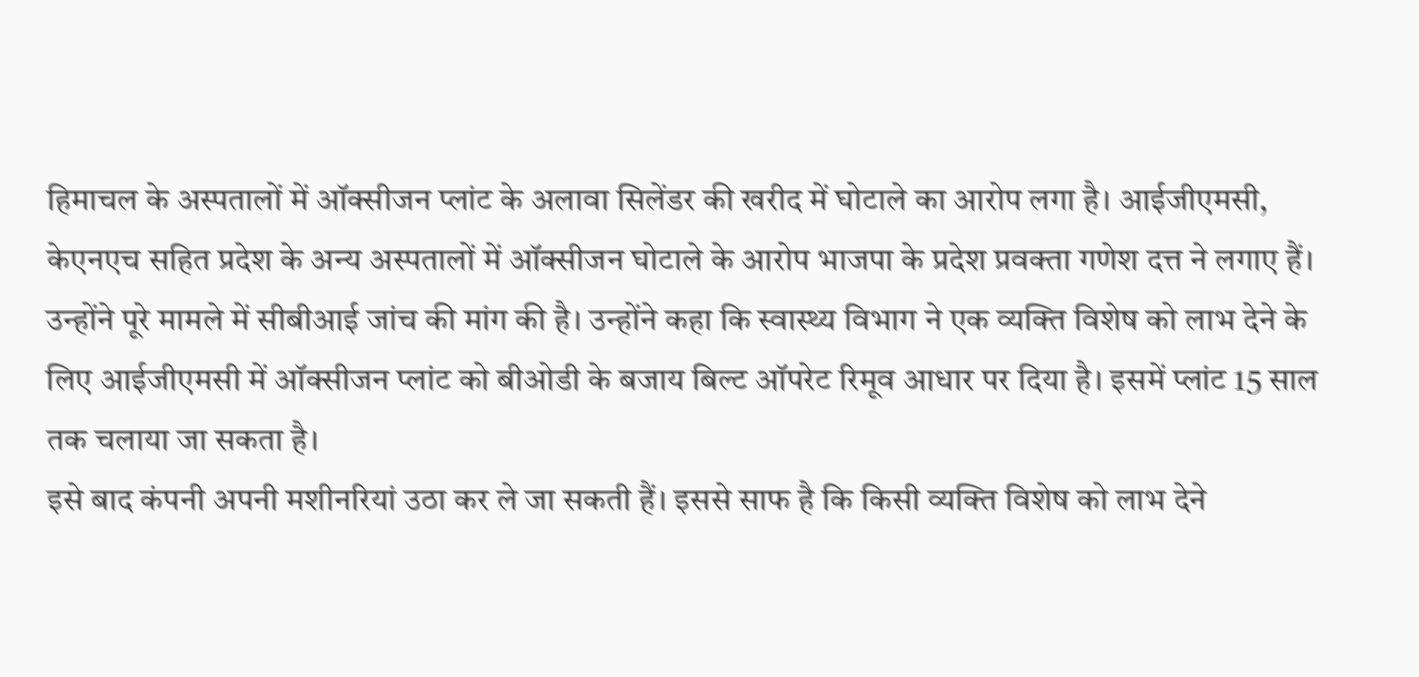हिमाचल के अस्पतालों में ऑक्सीजन प्लांट के अलावा सिलेंडर की खरीद में घोटाले का आरोप लगा है। आईजीएमसी, केएनएच सहित प्रदेश के अन्य अस्पतालों में ऑक्सीजन घोटाले के आरोप भाजपा के प्रदेश प्रवक्ता गणेश दत्त ने लगाए हैं।
उन्होंने पूरे मामले में सीबीआई जांच की मांग की है। उन्होंने कहा कि स्वास्थ्य विभाग ने एक व्यक्ति विशेष को लाभ देने के लिए आईजीएमसी में ऑक्सीजन प्लांट को बीओडी के बजाय बिल्ट ऑपरेट रिमूव आधार पर दिया है। इसमें प्लांट 15 साल तक चलाया जा सकता है।
इसे बाद कंपनी अपनी मशीनरियां उठा कर ले जा सकती हैं। इससे साफ है कि किसी व्यक्ति विशेष को लाभ देने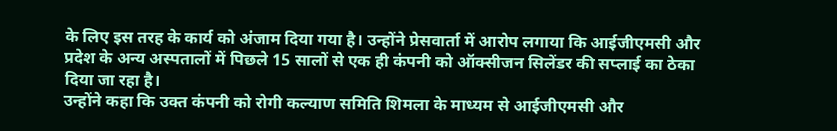के लिए इस तरह के कार्य को अंजाम दिया गया है। उन्होंने प्रेसवार्ता में आरोप लगाया कि आईजीएमसी और प्रदेश के अन्य अस्पतालों में पिछले 15 सालों से एक ही कंपनी को ऑक्सीजन सिलेंडर की सप्लाई का ठेका दिया जा रहा है।
उन्होंने कहा कि उक्त कंपनी को रोगी कल्याण समिति शिमला के माध्यम से आईजीएमसी और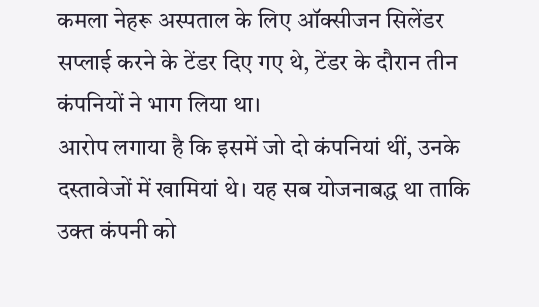कमला नेहरू अस्पताल के लिए ऑक्सीजन सिलेंडर सप्लाई करने के टेंडर दिए गए थे, टेंडर के दौरान तीन कंपनियों ने भाग लिया था।
आरोप लगाया है कि इसमें जो दो कंपनियां थीं, उनके दस्तावेजों में खामियां थे। यह सब योजनाबद्ध था ताकि उक्त कंपनी को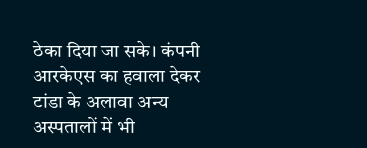ठेका दिया जा सके। कंपनी आरकेएस का हवाला देकर टांडा के अलावा अन्य अस्पतालों में भी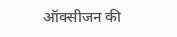ऑक्सीजन की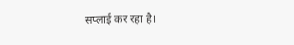सप्लाई कर रहा है।